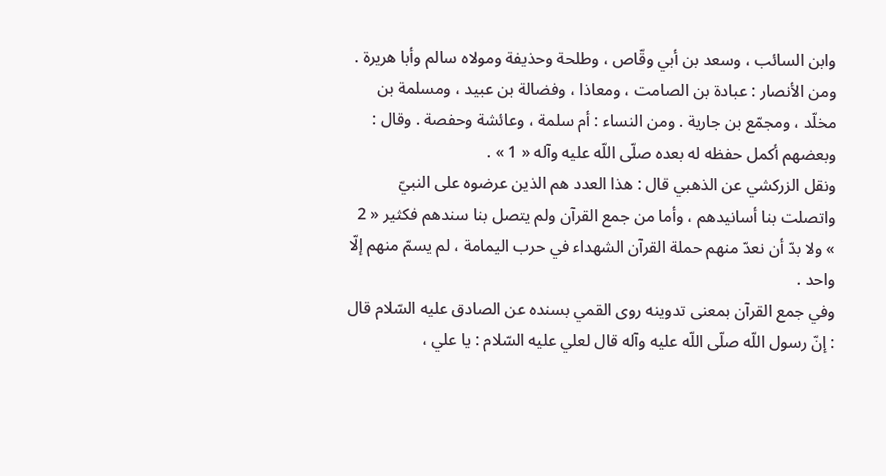وابن السائب ، وسعد بن أبي وقّاص ، وطلحة وحذيفة ومولاه سالم وأبا هريرة .
ومن الأنصار : عبادة بن الصامت ، ومعاذا ، وفضالة بن عبيد ، ومسلمة بن مخلّد ، ومجمّع بن جارية . ومن النساء : أم سلمة ، وعائشة وحفصة . وقال : وبعضهم أكمل حفظه له بعده صلّى اللّه عليه وآله « 1 » .
ونقل الزركشي عن الذهبي قال : هذا العدد هم الذين عرضوه على النبيّ واتصلت بنا أسانيدهم ، وأما من جمع القرآن ولم يتصل بنا سندهم فكثير « 2 » ولا بدّ أن نعدّ منهم حملة القرآن الشهداء في حرب اليمامة ، لم يسمّ منهم إلّا واحد .
وفي جمع القرآن بمعنى تدوينه روى القمي بسنده عن الصادق عليه السّلام قال : إنّ رسول اللّه صلّى اللّه عليه وآله قال لعلي عليه السّلام : يا علي ،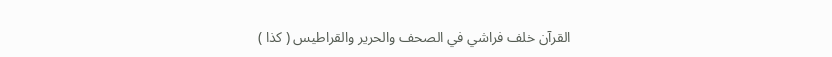القرآن خلف فراشي في الصحف والحرير والقراطيس ( كذا )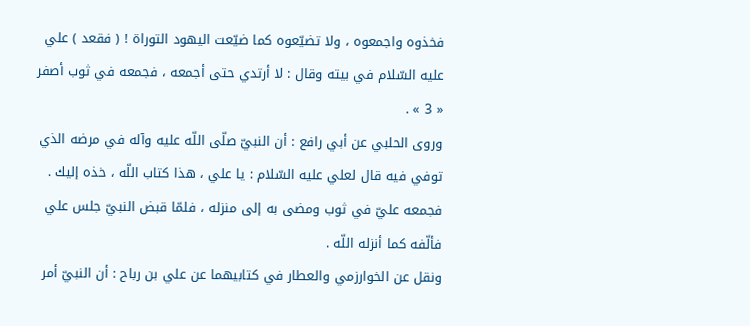فخذوه واجمعوه ، ولا تضيّعوه كما ضيّعت اليهود التوراة ! ( فقعد ) علي عليه السّلام في بيته وقال : لا أرتدي حتى أجمعه ، فجمعه في ثوب أصفر « 3 » .
وروى الحلبي عن أبي رافع : أن النبيّ صلّى اللّه عليه وآله في مرضه الذي توفي فيه قال لعلي عليه السّلام : يا علي ، هذا كتاب اللّه ، خذه إليك . فجمعه عليّ في ثوب ومضى به إلى منزله ، فلمّا قبض النبيّ جلس علي فألّفه كما أنزله اللّه .
ونقل عن الخوارزمي والعطار في كتابيهما عن علي بن رباح : أن النبيّ أمر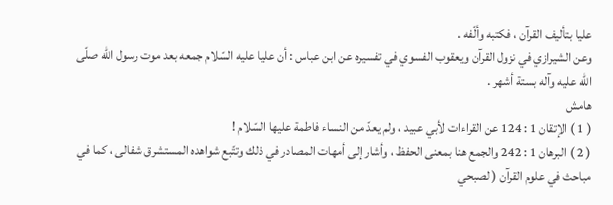عليا بتأليف القرآن ، فكتبه وألّفه .
وعن الشيرازي في نزول القرآن ويعقوب الفسوي في تفسيره عن ابن عباس : أن عليا عليه السّلام جمعه بعد موت رسول اللّه صلّى اللّه عليه وآله بستة أشهر .
هامش
( 1 ) الإتقان 1 : 124 عن القراءات لأبي عبيد ، ولم يعدّ من النساء فاطمة عليها السّلام !
( 2 ) البرهان 1 : 242 والجمع هنا بمعنى الحفظ ، وأشار إلى أمهات المصادر في ذلك وتتّبع شواهده المستشرق شفالى ، كما في مباحث في علوم القرآن ( لصبحي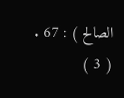الصالح ) : 67 .
( 3 )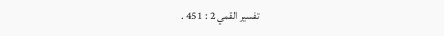تفسير القمي 2 : 451 .